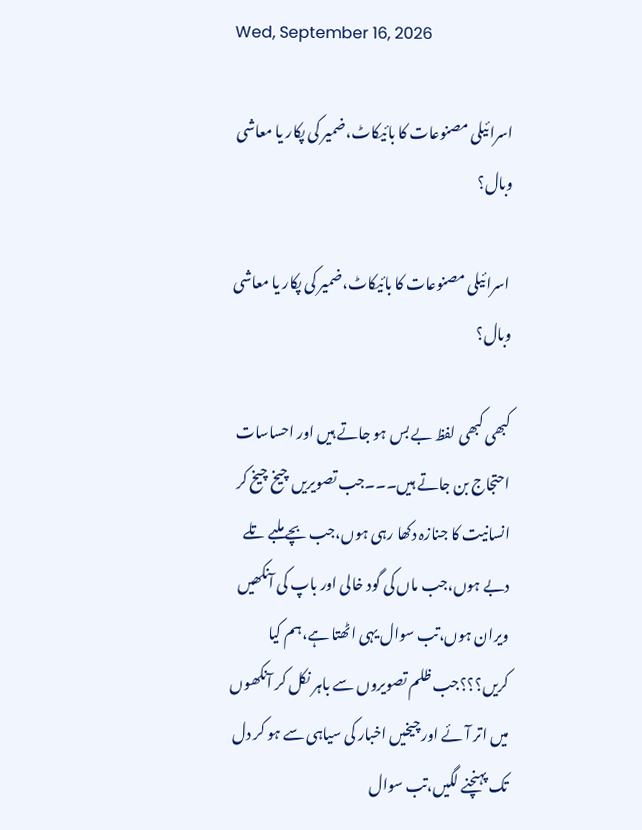Wed, September 16, 2026

اسرائیلی مصنوعات کا بائیکاٹ،ضمیر کی پکار یا معاشی وبال؟

 اسرائیلی مصنوعات کا بائیکاٹ،ضمیر کی پکار یا معاشی وبال؟

کبھی کبھی لفظ بے بس ہو جاتے ہیں اور احساسات احتجاج بن جاتے ہیں۔۔۔جب تصویریں چیخ چیخ کر انسانیت کا جنازہ دکھا رہی ہوں،جب بچے ملبے تلے دبے ہوں،جب ماں کی گود خالی اور باپ کی آنکھیں ویران ہوں،تب سوال یہی اٹھتا ہے،ہم کیا کریں؟؟؟جب ظلم تصویروں سے باہر نکل کر آنکھوں میں اتر آئے اور چیخیں اخبار کی سیاہی سے ہو کر دل تک پہنچنے لگیں،تب سوال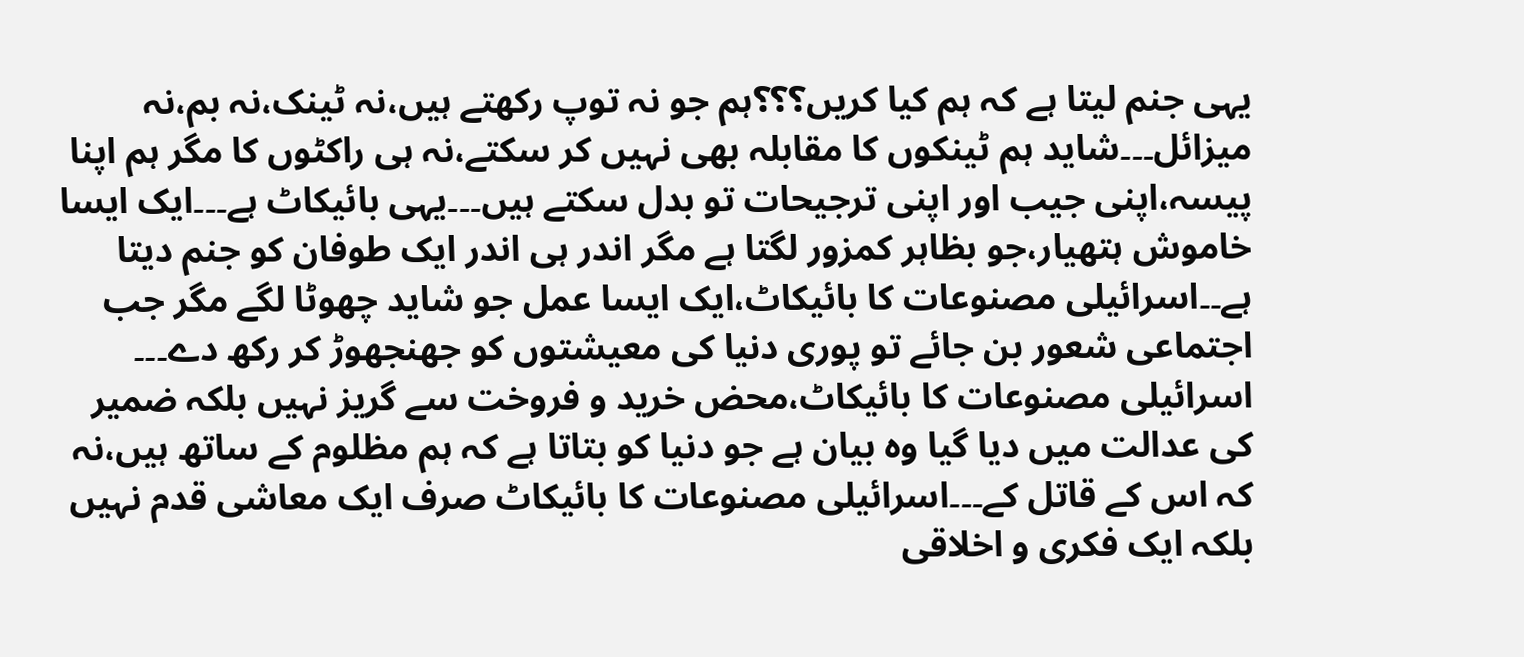یہی جنم لیتا ہے کہ ہم کیا کریں؟؟؟ہم جو نہ توپ رکھتے ہیں،نہ ٹینک،نہ بم،نہ میزائل۔۔۔شاید ہم ٹینکوں کا مقابلہ بھی نہیں کر سکتے،نہ ہی راکٹوں کا مگر ہم اپنا پیسہ،اپنی جیب اور اپنی ترجیحات تو بدل سکتے ہیں۔۔۔یہی بائیکاٹ ہے۔۔۔ایک ایسا خاموش ہتھیار،جو بظاہر کمزور لگتا ہے مگر اندر ہی اندر ایک طوفان کو جنم دیتا ہے۔۔اسرائیلی مصنوعات کا بائیکاٹ،ایک ایسا عمل جو شاید چھوٹا لگے مگر جب اجتماعی شعور بن جائے تو پوری دنیا کی معیشتوں کو جھنجھوڑ کر رکھ دے۔۔۔ اسرائیلی مصنوعات کا بائیکاٹ،محض خرید و فروخت سے گریز نہیں بلکہ ضمیر کی عدالت میں دیا گیا وہ بیان ہے جو دنیا کو بتاتا ہے کہ ہم مظلوم کے ساتھ ہیں،نہ کہ اس کے قاتل کے۔۔۔اسرائیلی مصنوعات کا بائیکاٹ صرف ایک معاشی قدم نہیں بلکہ ایک فکری و اخلاقی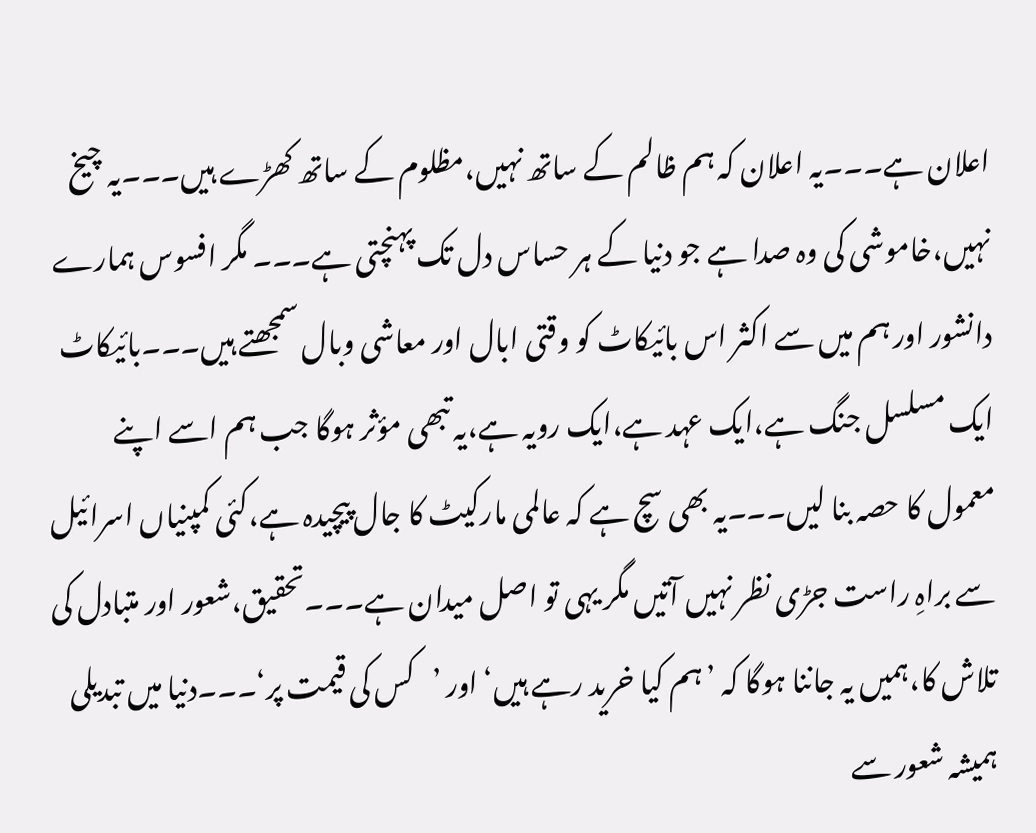اعلان ہے۔۔۔یہ اعلان کہ ہم ظالم کے ساتھ نہیں،مظلوم کے ساتھ کھڑے ہیں۔۔۔یہ چیخ نہیں،خاموشی کی وہ صدا ہے جو دنیا کے ہر حساس دل تک پہنچتی ہے۔۔۔ مگر افسوس ہمارے دانشور اور ہم میں سے اکثر اس بائیکاٹ کو وقتی ابال اور معاشی وبال سمجھتے ہیں۔۔۔بائیکاٹ ایک مسلسل جنگ ہے،ایک عہد ہے،ایک رویہ ہے،یہ تبھی مؤثر ہوگا جب ہم اسے اپنے معمول کا حصہ بنا لیں۔۔۔یہ بھی سچ ہے کہ عالمی مارکیٹ کا جال پیچیدہ ہے،کئی کمپنیاں اسرائیل سے براہِ راست جڑی نظر نہیں آتیں مگر یہی تو اصل میدان ہے۔۔۔تحقیق،شعور اور متبادل کی تلاش کا،ہمیں یہ جاننا ہوگا کہ ’ہم کیا خرید رہے ہیں‘ اور ’کس کی قیمت پر‘۔۔۔دنیا میں تبدیلی ہمیشہ شعور سے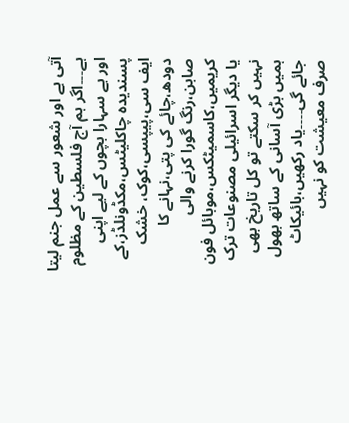آتی ہے اور شعور سے عمل جنم لیتا ہے۔۔۔اگر ہم آج فلسطین کے مظلوم اور بے سہارا بچوں کے لیے اپنی پسندیدہ چاکلیٹس،مکڈونلڈز،کے ایف سی،پیپسی،کوک، خشک دودھ،چائے کی پتی،نہانے کا صابن،رنگ گورا کرنے والی کریمیں،کاسمیٹکس،موبائل فون یا دیگر اسرائیلی مصنوعات ترک نہیں کر سکتے تو کل تاریخ بھی ہمیں بڑی آسانی کے ساتھ بھول جائے گی۔۔۔۔یاد رکھیں،بائیکاٹ صرف معیشت کو نہیں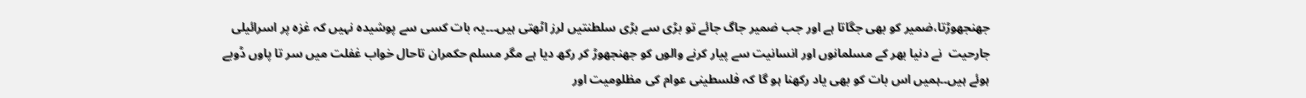جھنجھوڑتا،ضمیر کو بھی جگاتا ہے اور جب ضمیر جاگ جائے تو بڑی سے بڑی سلطنتیں لرز اٹھتی ہیں۔۔۔یہ بات کسی سے پوشیدہ نہیں کہ غزہ پر اسرائیلی جارحیت  نے دنیا بھر کے مسلمانوں اور انسانیت سے پیار کرنے والوں کو جھنجھوڑ کر رکھ دیا ہے مگر مسلم حکمران تاحال خواب غفلت میں سر تا پاوں ڈوبے ہوئے ہیں۔۔ہمیں اس بات کو بھی یاد رکھنا ہو گا کہ فلسطینی عوام کی مظلومیت اور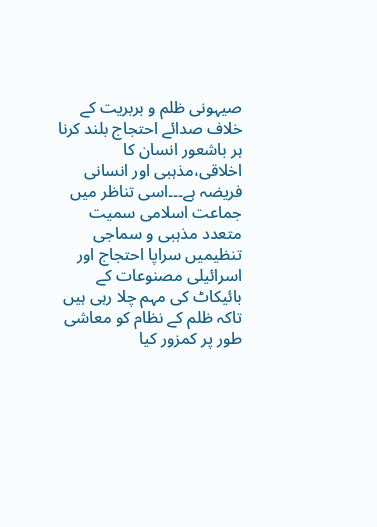صیہونی ظلم و بربریت کے خلاف صدائے احتجاج بلند کرنا ہر باشعور انسان کا اخلاقی،مذہبی اور انسانی فریضہ ہے۔۔۔اسی تناظر میں جماعت اسلامی سمیت متعدد مذہبی و سماجی تنظیمیں سراپا احتجاج اور اسرائیلی مصنوعات کے بائیکاٹ کی مہم چلا رہی ہیں تاکہ ظلم کے نظام کو معاشی طور پر کمزور کیا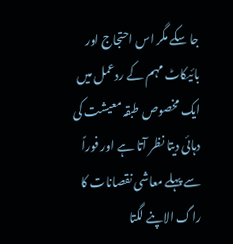جا سکے مگر اس احتجاج اور بائیکاٹ مہم کے ردعمل میں ایک مخصوص طبقہ معیشت کی دہائی دیتا نظر آتا ہے اور فوراً سے پہلے معاشی نقصانات کا راگ الاپنے لگتا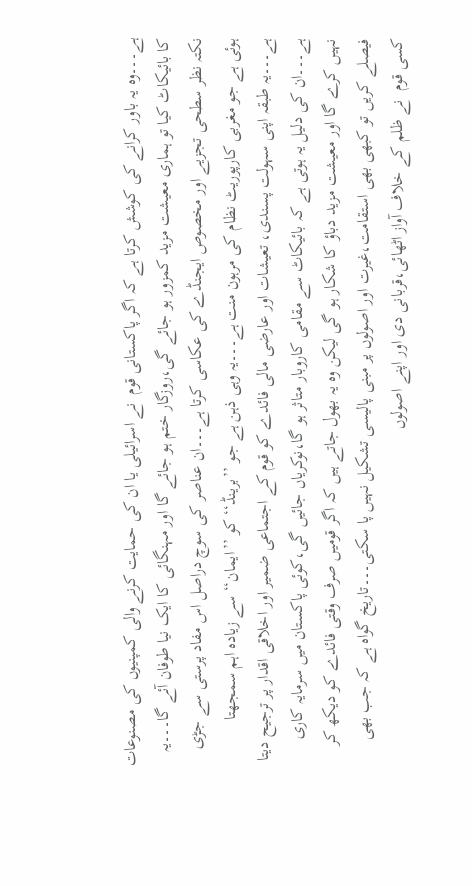ہے۔۔۔وہ یہ باور کرانے کی کوشش کرتا ہے کہ اگر پاکستانی قوم  نے اسرائیلی یا ان کی حمایت کرنے والی کمپنیوں کی مصنوعات کا بائیکاٹ کیا تو ہماری معیشت مزید کمزور ہو جائے گی،روزگار ختم ہو جائے گا اور مہنگائی کا ایک نیا طوفان آئے گا۔۔۔یہ نکتہ نظر سطحی تجزیے اور مخصوص ایجنڈے کی عکاسی کرتا ہے۔۔۔ان عناصر کی سوچ دراصل اس مفاد پرستی سے جڑی ہوئی ہے جو مغربی کارپوریٹ نظام کی مرہون منت ہے۔۔۔یہ وہی ذہن ہے جو ’’برینڈ‘‘ کو ’’ایمان‘‘ سے زیادہ اہم سمجھتا ہے۔۔۔یہ طبقہ اپنی سہولت پسندی، تعیشات اور عارضی مالی فائدے کو قوم کے اجتماعی ضمیر اور اخلاقی اقدار پر ترجیح دیتا ہے۔۔۔ان کی دلیل یہ ہوتی ہے کہ بائیکاٹ سے مقامی کاروبار متاثر ہو گا،نوکریاں جائیں گی،کوئی پاکستان میں سرمایہ کاری نہیں کرے گا اور معیشت مزید دباؤ کا شکار ہو گی لیکن وہ یہ بھول جاتے ہیں کہ اگر قومیں صرف وقتی فائدے کو دیکھ کر فیصلے کریں تو کبھی بھی استقامت،غیرت اور اصولوں پر مبنی پالیسی تشکیل نہیں پا سکتی۔۔۔تاریخ گواہ ہے کہ جب بھی کسی قوم  نے ظلم کے خلاف آواز اٹھائی،قربانی دی اور اپنے اصولوں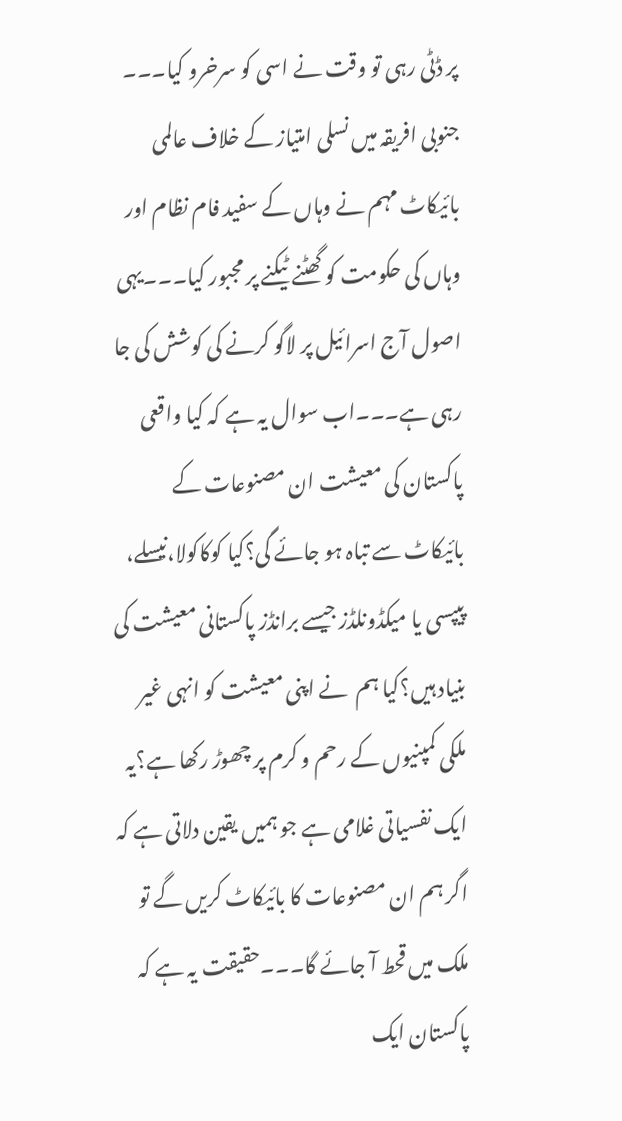پر ڈٹی رہی تو وقت نے اسی کو سرخرو کیا۔۔۔ جنوبی افریقہ میں نسلی امتیاز کے خلاف عالمی بائیکاٹ مہم نے وہاں کے سفید فام نظام اور وہاں کی حکومت کو گھٹنے ٹیکنے پر مجبور کیا۔۔۔یہی اصول آج اسرائیل پر لاگو کرنے کی کوشش کی جا رہی ہے۔۔۔اب سوال یہ ہے کہ کیا واقعی پاکستان کی معیشت ان مصنوعات کے بائیکاٹ سے تباہ ہو جائے گی؟کیا کوکاکولا،نیسلے، پیپسی یا میکڈونلڈز جیسے برانڈز پاکستانی معیشت کی بنیاد ہیں؟کیا ہم  نے اپنی معیشت کو انہی غیر ملکی کمپنیوں کے رحم و کرم پر چھوڑ رکھا ہے؟یہ ایک نفسیاتی غلامی ہے جو ہمیں یقین دلاتی ہے کہ اگر ہم ان مصنوعات کا بائیکاٹ کریں گے تو ملک میں قحط آ جائے گا۔۔۔حقیقت یہ ہے کہ پاکستان ایک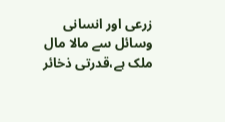زرعی اور انسانی وسائل سے مالا مال ملک ہے،قدرتی ذخائر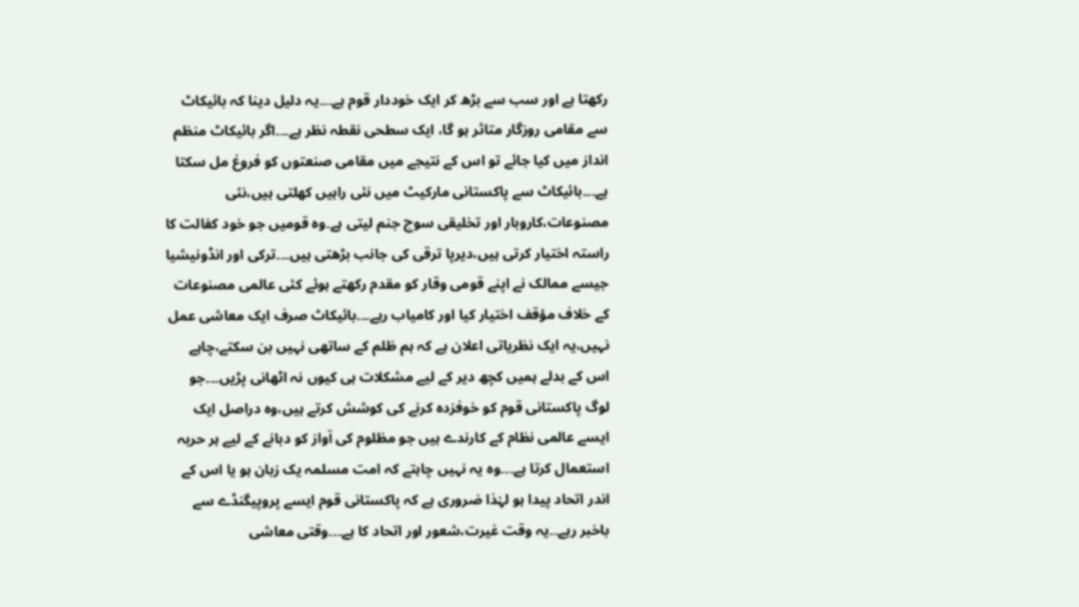رکھتا ہے اور سب سے بڑھ کر ایک خوددار قوم ہے۔۔۔یہ دلیل دینا کہ بائیکاٹ سے مقامی روزگار متاثر ہو گا، ایک سطحی نقطہ نظر ہے۔۔۔اگر بائیکاٹ منظم انداز میں کیا جائے تو اس کے نتیجے میں مقامی صنعتوں کو فروغ مل سکتا ہے۔۔۔بائیکاٹ سے پاکستانی مارکیٹ میں نئی راہیں کھلتی ہیں،نئی مصنوعات،کاروبار اور تخلیقی سوچ جنم لیتی ہے۔وہ قومیں جو خود کفالت کا راستہ اختیار کرتی ہیں،دیرپا ترقی کی جانب بڑھتی ہیں۔۔۔ترکی اور انڈونیشیا جیسے ممالک نے اپنے قومی وقار کو مقدم رکھتے ہوئے کئی عالمی مصنوعات کے خلاف مؤقف اختیار کیا اور کامیاب رہے۔۔۔بائیکاٹ صرف ایک معاشی عمل نہیں،یہ ایک نظریاتی اعلان ہے کہ ہم ظلم کے ساتھی نہیں بن سکتے،چاہے اس کے بدلے ہمیں کچھ دیر کے لیے مشکلات ہی کیوں نہ اٹھانی پڑیں۔۔۔جو لوگ پاکستانی قوم کو خوفزدہ کرنے کی کوشش کرتے ہیں،وہ دراصل ایک ایسے عالمی نظام کے کارندے ہیں جو مظلوم کی آواز کو دبانے کے لیے ہر حربہ استعمال کرتا ہے۔۔۔وہ یہ نہیں چاہتے کہ امت مسلمہ یک زبان ہو یا اس کے اندر اتحاد پیدا ہو لہٰذا ضروری ہے کہ پاکستانی قوم ایسے پروپیگنڈے سے باخبر رہے۔۔یہ وقت غیرت،شعور اور اتحاد کا ہے۔۔۔وقتی معاشی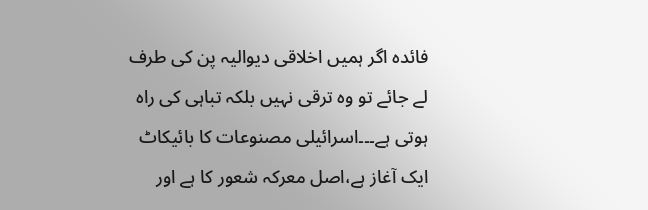فائدہ اگر ہمیں اخلاقی دیوالیہ پن کی طرف لے جائے تو وہ ترقی نہیں بلکہ تباہی کی راہ ہوتی ہے۔۔۔اسرائیلی مصنوعات کا بائیکاٹ ایک آغاز ہے،اصل معرکہ شعور کا ہے اور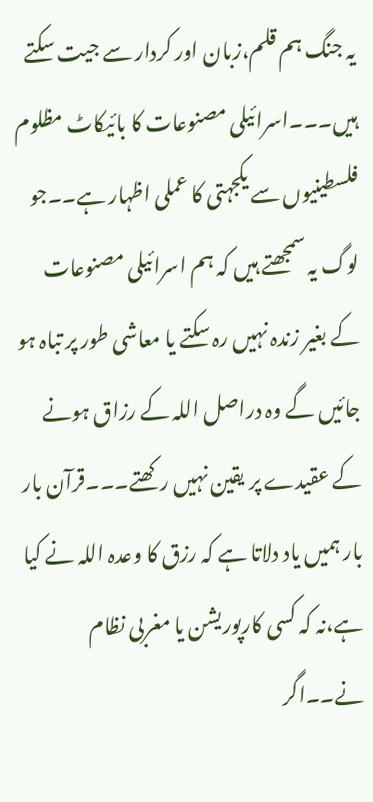یہ جنگ ہم قلم،زبان اور کردار سے جیت سکتے ہیں۔۔۔اسرائیلی مصنوعات کا بائیکاٹ مظلوم فلسطینیوں سے یکجہتی کا عملی اظہار ہے۔۔جو لوگ یہ سمجھتے ہیں کہ ہم اسرائیلی مصنوعات کے بغیر زندہ نہیں رہ سکتے یا معاشی طور پر تباہ ہو جائیں گے وہ دراصل اللہ کے رزاق ہونے کے عقیدے پر یقین نہیں رکھتے۔۔۔قرآن بار بار ہمیں یاد دلاتا ہے کہ رزق کا وعدہ اللہ نے کیا ہے،نہ کہ کسی کارپوریشن یا مغربی نظام  نے۔۔اگر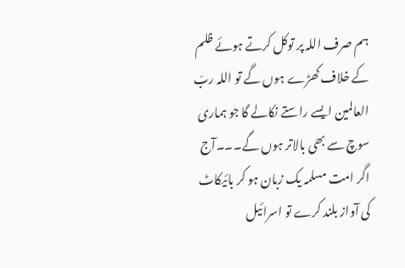ہم صرف اللہ پر توکل کرتے ہوئے ظلم کے خلاف کھڑے ہوں گے تو اللہ ربّ العالمین ایسے راستے نکالے گا جو ہماری سوچ سے بھی بالاتر ہوں گے۔۔۔آج اگر امت مسلمہ یک زبان ہو کر بائیکاٹ کی آواز بلند کرے تو اسرائیل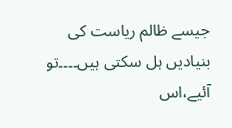جیسے ظالم ریاست کی بنیادیں ہل سکتی ہیں۔۔۔۔تو آئیے،اس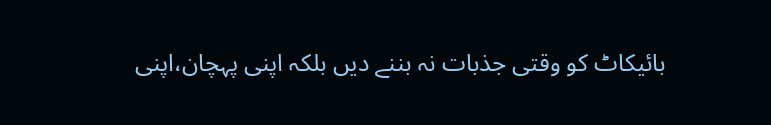بائیکاٹ کو وقتی جذبات نہ بننے دیں بلکہ اپنی پہچان،اپنی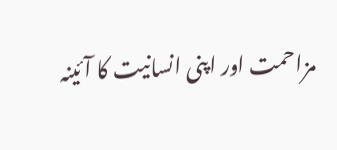مزاحمت اور اپنی انسانیت کا آئینہ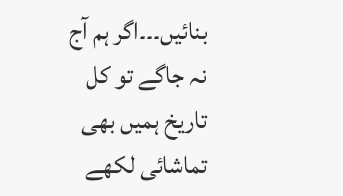بنائیں۔۔۔اگر ہم آج نہ جاگے تو کل تاریخ ہمیں بھی تماشائی لکھے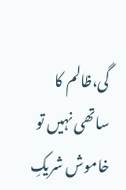گی،ظالم کا ساتھی نہیں تو خاموش شریکِ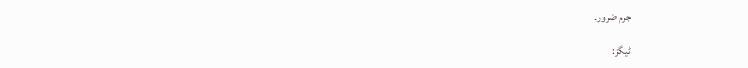جرم ضرور۔

ٹیگز: